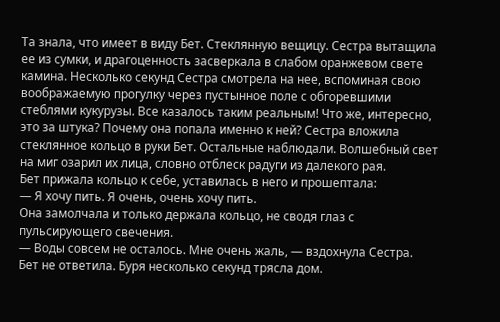Та знала, что имеет в виду Бет. Стеклянную вещицу. Сестра вытащила ее из сумки, и драгоценность засверкала в слабом оранжевом свете камина. Несколько секунд Сестра смотрела на нее, вспоминая свою воображаемую прогулку через пустынное поле с обгоревшими стеблями кукурузы. Все казалось таким реальным! Что же, интересно, это за штука? Почему она попала именно к ней? Сестра вложила стеклянное кольцо в руки Бет. Остальные наблюдали. Волшебный свет на миг озарил их лица, словно отблеск радуги из далекого рая.
Бет прижала кольцо к себе, уставилась в него и прошептала:
— Я хочу пить. Я очень, очень хочу пить.
Она замолчала и только держала кольцо, не сводя глаз с пульсирующего свечения.
— Воды совсем не осталось. Мне очень жаль, — вздохнула Сестра.
Бет не ответила. Буря несколько секунд трясла дом.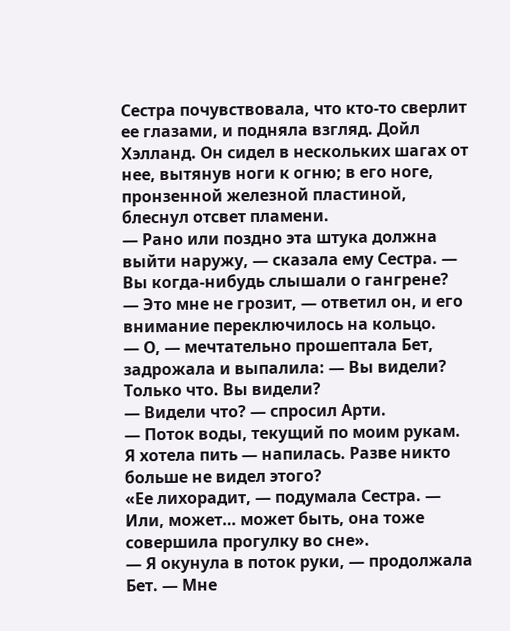Сестра почувствовала, что кто-то сверлит ее глазами, и подняла взгляд. Дойл Хэлланд. Он сидел в нескольких шагах от нее, вытянув ноги к огню; в его ноге, пронзенной железной пластиной, блеснул отсвет пламени.
— Рано или поздно эта штука должна выйти наружу, — сказала ему Сестра. — Вы когда-нибудь слышали о гангрене?
— Это мне не грозит, — ответил он, и его внимание переключилось на кольцо.
— О, — мечтательно прошептала Бет, задрожала и выпалила: — Вы видели? Только что. Вы видели?
— Видели что? — спросил Арти.
— Поток воды, текущий по моим рукам. Я хотела пить — напилась. Разве никто больше не видел этого?
«Ее лихорадит, — подумала Сестра. — Или, может… может быть, она тоже совершила прогулку во сне».
— Я окунула в поток руки, — продолжала Бет. — Мне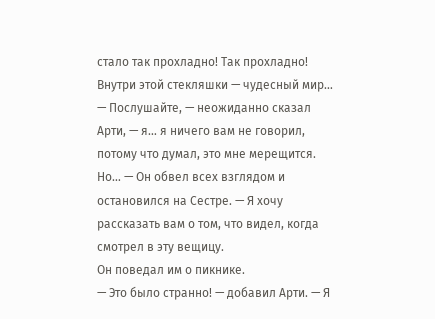стало так прохладно! Так прохладно! Внутри этой стекляшки — чудесный мир…
— Послушайте, — неожиданно сказал Арти, — я… я ничего вам не говорил, потому что думал, это мне мерещится. Но… — Он обвел всех взглядом и остановился на Сестре. — Я хочу рассказать вам о том, что видел, когда смотрел в эту вещицу.
Он поведал им о пикнике.
— Это было странно! — добавил Арти. — Я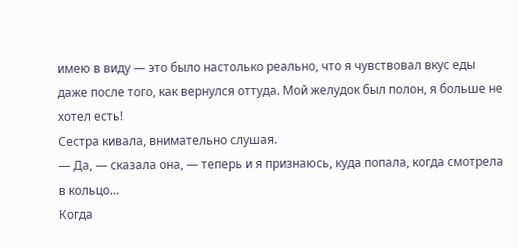имею в виду — это было настолько реально, что я чувствовал вкус еды даже после того, как вернулся оттуда. Мой желудок был полон, я больше не хотел есть!
Сестра кивала, внимательно слушая.
— Да, — сказала она, — теперь и я признаюсь, куда попала, когда смотрела в кольцо…
Когда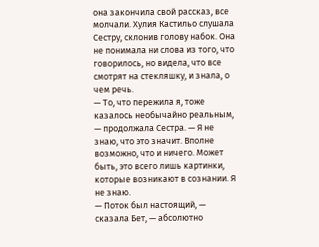она закончила свой рассказ, все молчали. Хулия Кастильо слушала Сестру, склонив голову набок. Она не понимала ни слова из того, что говорилось, но видела, что все смотрят на стекляшку, и знала, о чем речь.
— То, что пережила я, тоже казалось необычайно реальным, — продолжала Сестра. — Я не знаю, что это значит. Вполне возможно, что и ничего. Может быть, это всего лишь картинки, которые возникают в сознании. Я не знаю.
— Поток был настоящий, — сказала Бет, — абсолютно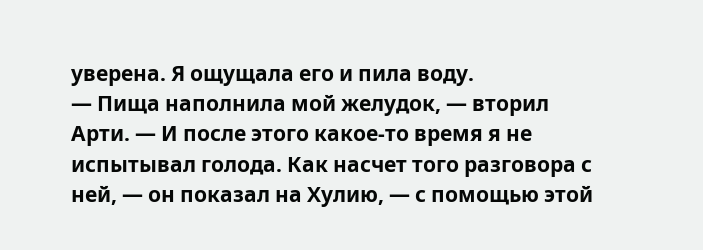уверена. Я ощущала его и пила воду.
— Пища наполнила мой желудок, — вторил Арти. — И после этого какое-то время я не испытывал голода. Как насчет того разговора с ней, — он показал на Хулию, — с помощью этой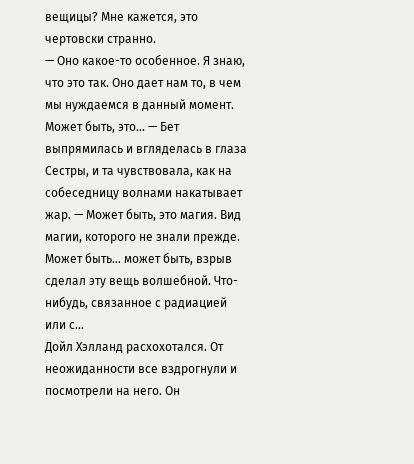вещицы? Мне кажется, это чертовски странно.
— Оно какое-то особенное. Я знаю, что это так. Оно дает нам то, в чем мы нуждаемся в данный момент. Может быть, это… — Бет выпрямилась и вгляделась в глаза Сестры, и та чувствовала, как на собеседницу волнами накатывает жар. — Может быть, это магия. Вид магии, которого не знали прежде. Может быть… может быть, взрыв сделал эту вещь волшебной. Что-нибудь, связанное с радиацией или с…
Дойл Хэлланд расхохотался. От неожиданности все вздрогнули и посмотрели на него. Он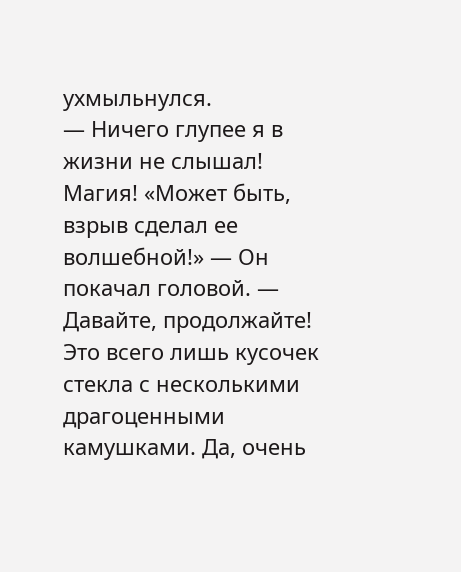ухмыльнулся.
— Ничего глупее я в жизни не слышал! Магия! «Может быть, взрыв сделал ее волшебной!» — Он покачал головой. — Давайте, продолжайте! Это всего лишь кусочек стекла с несколькими драгоценными камушками. Да, очень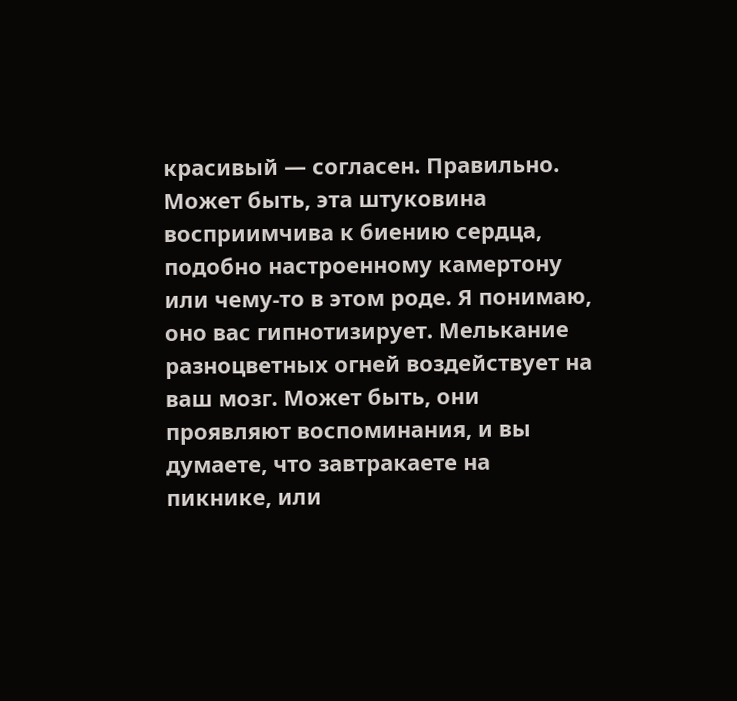красивый — согласен. Правильно. Может быть, эта штуковина восприимчива к биению сердца, подобно настроенному камертону или чему-то в этом роде. Я понимаю, оно вас гипнотизирует. Мелькание разноцветных огней воздействует на ваш мозг. Может быть, они проявляют воспоминания, и вы думаете, что завтракаете на пикнике, или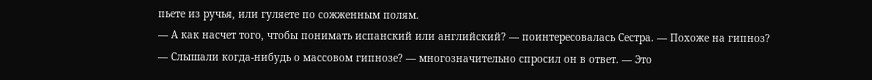пьете из ручья, или гуляете по сожженным полям.
— А как насчет того, чтобы понимать испанский или английский? — поинтересовалась Сестра. — Похоже на гипноз?
— Слышали когда-нибудь о массовом гипнозе? — многозначительно спросил он в ответ. — Это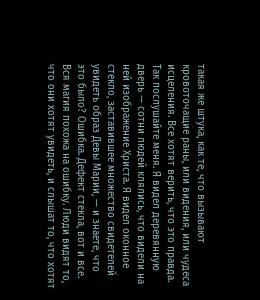такая же штука, как те, что вызывают кровоточащие раны, или видения, или чудеса исцеления. Все хотят верить, что это правда. Так послушайте меня. Я видел деревянную дверь — сотни людей клялись, что видели на ней изображение Христа. Я видел оконное стекло, заставившее множество свидетелей увидеть образ Девы Марии, — и знаете, что это было? Ошибка. Дефект стекла, вот и все. Вся магия похожа на ошибку. Люди видят то, что они хотят увидеть, и слышат то, что хотят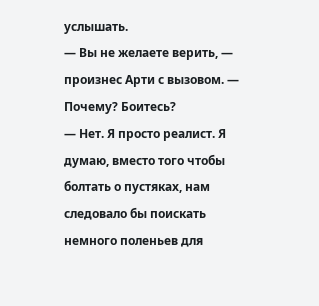услышать.
— Вы не желаете верить, — произнес Арти с вызовом. — Почему? Боитесь?
— Нет. Я просто реалист. Я думаю, вместо того чтобы болтать о пустяках, нам следовало бы поискать немного поленьев для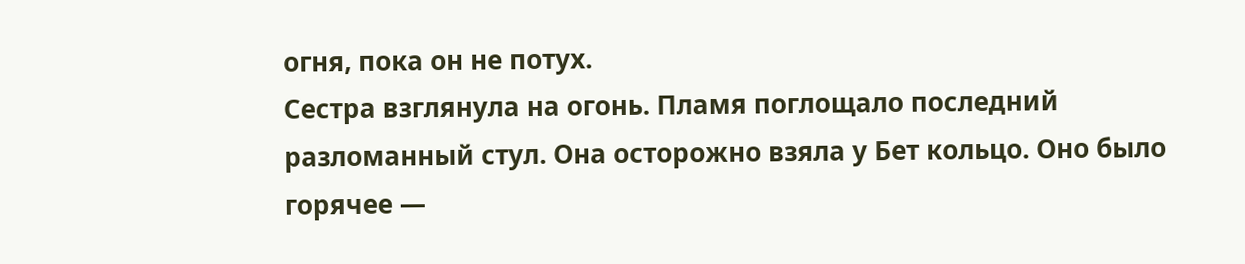огня, пока он не потух.
Сестра взглянула на огонь. Пламя поглощало последний разломанный стул. Она осторожно взяла у Бет кольцо. Оно было горячее —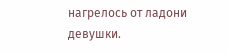нагрелось от ладони девушки.